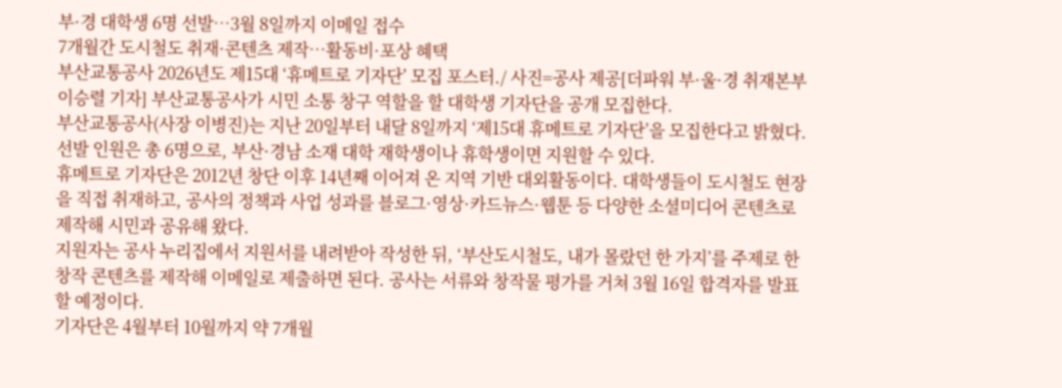부·경 대학생 6명 선발…3월 8일까지 이메일 접수
7개월간 도시철도 취재·콘텐츠 제작…활동비·포상 혜택
부산교통공사 2026년도 제15대 ‘휴메트로 기자단’ 모집 포스터./ 사진=공사 제공[더파워 부·울·경 취재본부 이승렬 기자] 부산교통공사가 시민 소통 창구 역할을 할 대학생 기자단을 공개 모집한다.
부산교통공사(사장 이병진)는 지난 20일부터 내달 8일까지 ‘제15대 휴메트로 기자단’을 모집한다고 밝혔다. 선발 인원은 총 6명으로, 부산·경남 소재 대학 재학생이나 휴학생이면 지원할 수 있다.
휴메트로 기자단은 2012년 창단 이후 14년째 이어져 온 지역 기반 대외활동이다. 대학생들이 도시철도 현장을 직접 취재하고, 공사의 정책과 사업 성과를 블로그·영상·카드뉴스·웹툰 등 다양한 소셜미디어 콘텐츠로 제작해 시민과 공유해 왔다.
지원자는 공사 누리집에서 지원서를 내려받아 작성한 뒤, ‘부산도시철도, 내가 몰랐던 한 가지’를 주제로 한 창작 콘텐츠를 제작해 이메일로 제출하면 된다. 공사는 서류와 창작물 평가를 거쳐 3월 16일 합격자를 발표할 예정이다.
기자단은 4월부터 10월까지 약 7개월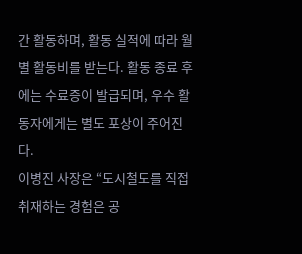간 활동하며, 활동 실적에 따라 월별 활동비를 받는다. 활동 종료 후에는 수료증이 발급되며, 우수 활동자에게는 별도 포상이 주어진다.
이병진 사장은 “도시철도를 직접 취재하는 경험은 공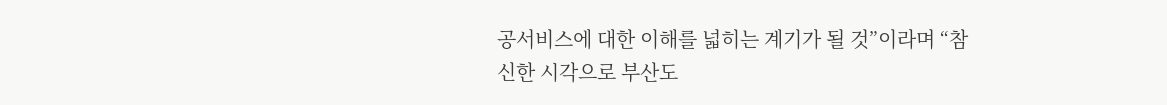공서비스에 대한 이해를 넓히는 계기가 될 것”이라며 “참신한 시각으로 부산도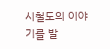시철도의 이야기를 발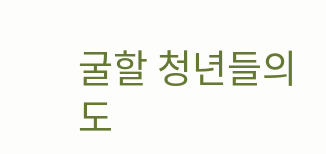굴할 청년들의 도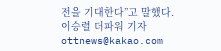전을 기대한다”고 말했다.
이승렬 더파워 기자 ottnews@kakao.com